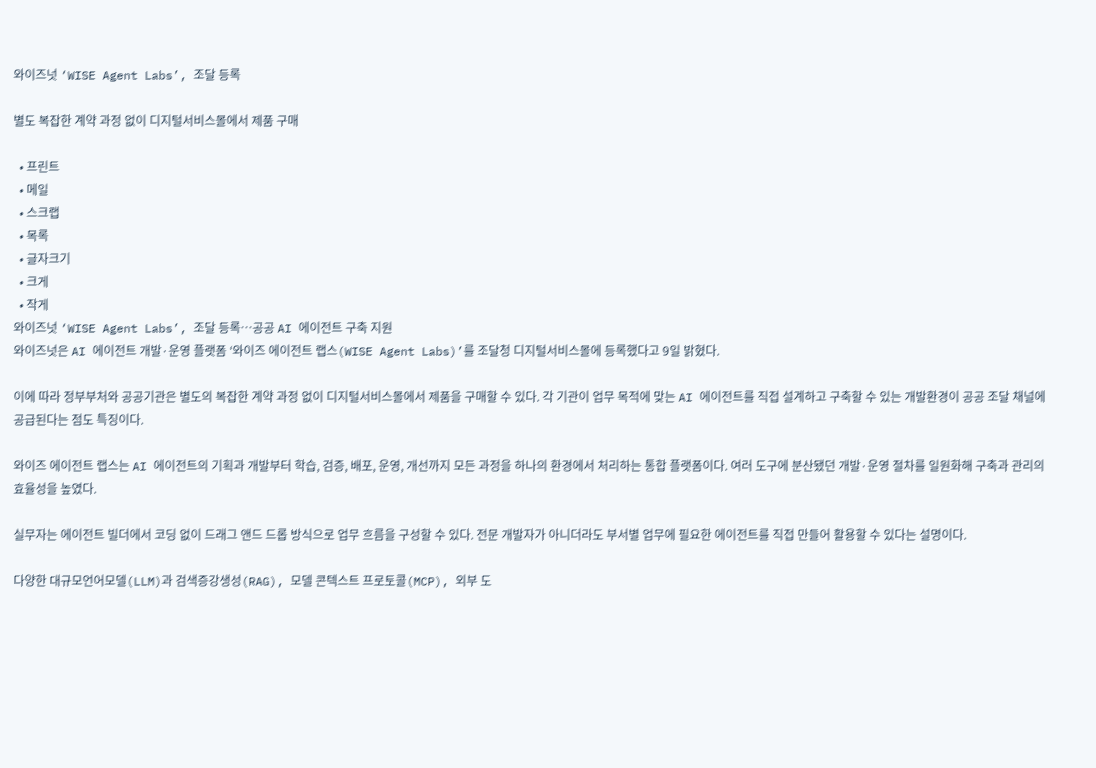와이즈넛 ‘WISE Agent Labs’, 조달 등록

별도 복잡한 계약 과정 없이 디지털서비스몰에서 제품 구매

  • 프린트
  • 메일
  • 스크랩
  • 목록
  • 글자크기
  • 크게
  • 작게
와이즈넛 ‘WISE Agent Labs’, 조달 등록…공공 AI 에이전트 구축 지원
와이즈넛은 AI 에이전트 개발·운영 플랫폼 ‘와이즈 에이전트 랩스(WISE Agent Labs)’를 조달청 디지털서비스몰에 등록했다고 9일 밝혔다.

이에 따라 정부부처와 공공기관은 별도의 복잡한 계약 과정 없이 디지털서비스몰에서 제품을 구매할 수 있다. 각 기관이 업무 목적에 맞는 AI 에이전트를 직접 설계하고 구축할 수 있는 개발환경이 공공 조달 채널에 공급된다는 점도 특징이다.

와이즈 에이전트 랩스는 AI 에이전트의 기획과 개발부터 학습, 검증, 배포, 운영, 개선까지 모든 과정을 하나의 환경에서 처리하는 통합 플랫폼이다. 여러 도구에 분산됐던 개발·운영 절차를 일원화해 구축과 관리의 효율성을 높였다.

실무자는 에이전트 빌더에서 코딩 없이 드래그 앤드 드롭 방식으로 업무 흐름을 구성할 수 있다. 전문 개발자가 아니더라도 부서별 업무에 필요한 에이전트를 직접 만들어 활용할 수 있다는 설명이다.

다양한 대규모언어모델(LLM)과 검색증강생성(RAG), 모델 콘텍스트 프로토콜(MCP), 외부 도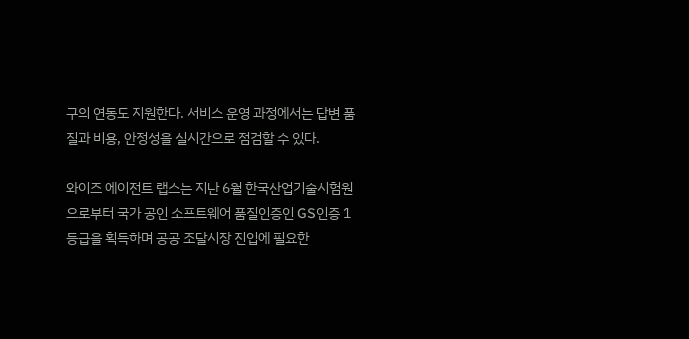구의 연동도 지원한다. 서비스 운영 과정에서는 답변 품질과 비용, 안정성을 실시간으로 점검할 수 있다.

와이즈 에이전트 랩스는 지난 6월 한국산업기술시험원으로부터 국가 공인 소프트웨어 품질인증인 GS인증 1등급을 획득하며 공공 조달시장 진입에 필요한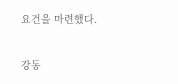요건을 마련했다.

강동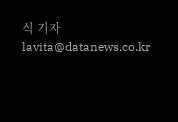식 기자 lavita@datanews.co.kr